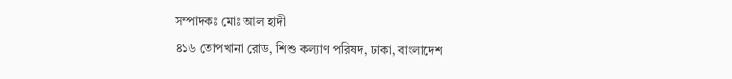সম্পাদকঃ মোঃ আল হাদী
৪১৬ তোপখানা রোড, শিশু কল্যাণ পরিষদ, ঢাকা, বাংলাদেশ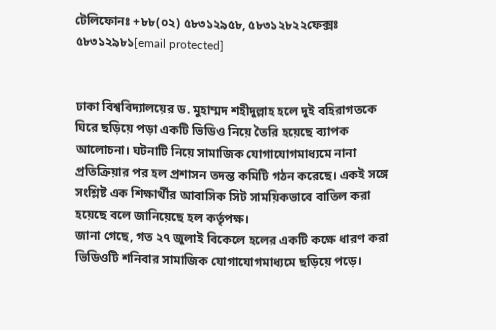টেলিফোনঃ +৮৮(০২) ৫৮৩১২৯৫৮, ৫৮৩১২৮২২ফেক্সঃ ৫৮৩১২৯৮১[email protected]


ঢাকা বিশ্ববিদ্যালয়ের ড. মুহাম্মদ শহীদুল্লাহ হলে দুই বহিরাগতকে ঘিরে ছড়িয়ে পড়া একটি ভিডিও নিয়ে তৈরি হয়েছে ব্যাপক আলোচনা। ঘটনাটি নিয়ে সামাজিক যোগাযোগমাধ্যমে নানা প্রতিক্রিয়ার পর হল প্রশাসন তদন্ত কমিটি গঠন করেছে। একই সঙ্গে সংশ্লিষ্ট এক শিক্ষার্থীর আবাসিক সিট সাময়িকভাবে বাতিল করা হয়েছে বলে জানিয়েছে হল কর্তৃপক্ষ।
জানা গেছে, গত ২৭ জুলাই বিকেলে হলের একটি কক্ষে ধারণ করা ভিডিওটি শনিবার সামাজিক যোগাযোগমাধ্যমে ছড়িয়ে পড়ে।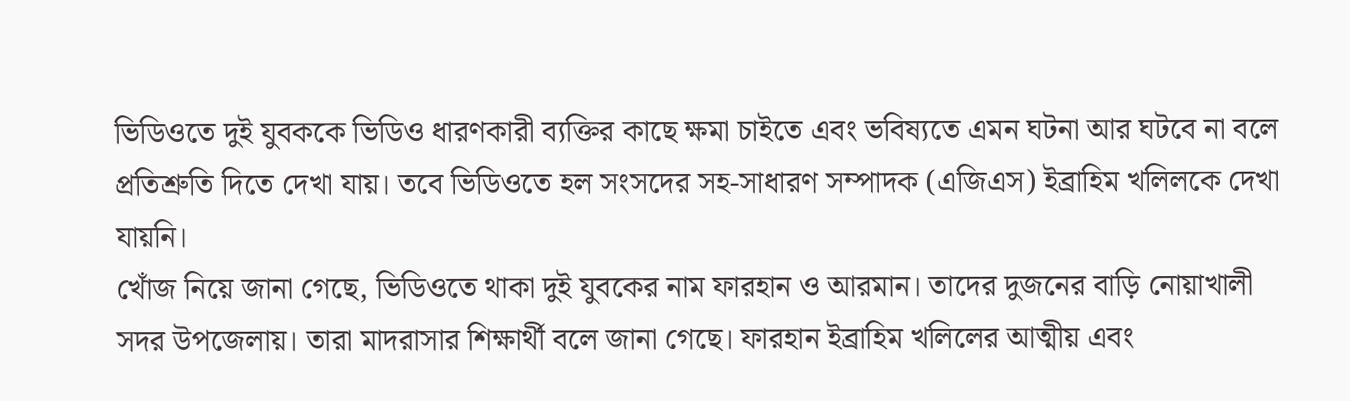ভিডিওতে দুই যুবককে ভিডিও ধারণকারী ব্যক্তির কাছে ক্ষমা চাইতে এবং ভবিষ্যতে এমন ঘটনা আর ঘটবে না বলে প্রতিশ্রুতি দিতে দেখা যায়। তবে ভিডিওতে হল সংসদের সহ-সাধারণ সম্পাদক (এজিএস) ইব্রাহিম খলিলকে দেখা যায়নি।
খোঁজ নিয়ে জানা গেছে, ভিডিওতে থাকা দুই যুবকের নাম ফারহান ও আরমান। তাদের দুজনের বাড়ি নোয়াখালী সদর উপজেলায়। তারা মাদরাসার শিক্ষার্থী বলে জানা গেছে। ফারহান ইব্রাহিম খলিলের আত্মীয় এবং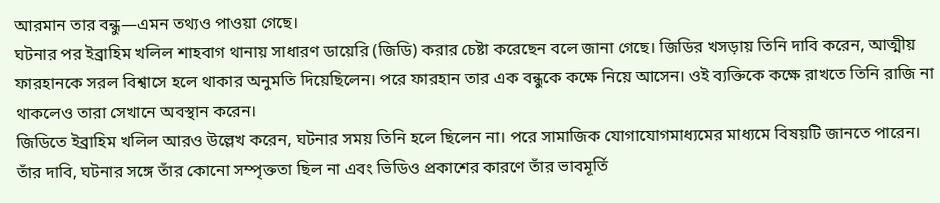আরমান তার বন্ধু—এমন তথ্যও পাওয়া গেছে।
ঘটনার পর ইব্রাহিম খলিল শাহবাগ থানায় সাধারণ ডায়েরি (জিডি) করার চেষ্টা করেছেন বলে জানা গেছে। জিডির খসড়ায় তিনি দাবি করেন, আত্মীয় ফারহানকে সরল বিশ্বাসে হলে থাকার অনুমতি দিয়েছিলেন। পরে ফারহান তার এক বন্ধুকে কক্ষে নিয়ে আসেন। ওই ব্যক্তিকে কক্ষে রাখতে তিনি রাজি না থাকলেও তারা সেখানে অবস্থান করেন।
জিডিতে ইব্রাহিম খলিল আরও উল্লেখ করেন, ঘটনার সময় তিনি হলে ছিলেন না। পরে সামাজিক যোগাযোগমাধ্যমের মাধ্যমে বিষয়টি জানতে পারেন। তাঁর দাবি, ঘটনার সঙ্গে তাঁর কোনো সম্পৃক্ততা ছিল না এবং ভিডিও প্রকাশের কারণে তাঁর ভাবমূর্তি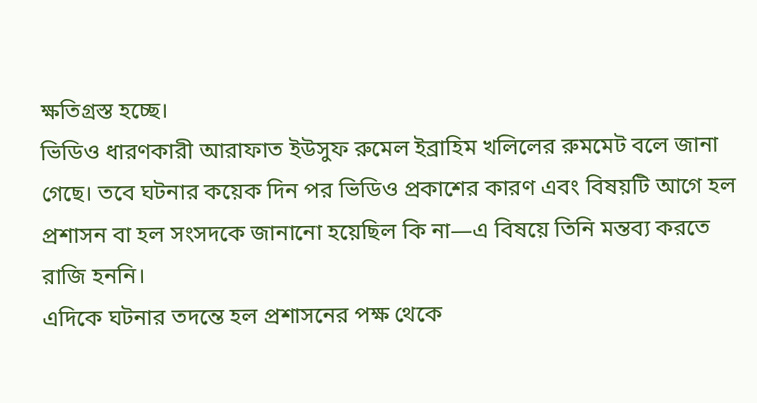ক্ষতিগ্রস্ত হচ্ছে।
ভিডিও ধারণকারী আরাফাত ইউসুফ রুমেল ইব্রাহিম খলিলের রুমমেট বলে জানা গেছে। তবে ঘটনার কয়েক দিন পর ভিডিও প্রকাশের কারণ এবং বিষয়টি আগে হল প্রশাসন বা হল সংসদকে জানানো হয়েছিল কি না—এ বিষয়ে তিনি মন্তব্য করতে রাজি হননি।
এদিকে ঘটনার তদন্তে হল প্রশাসনের পক্ষ থেকে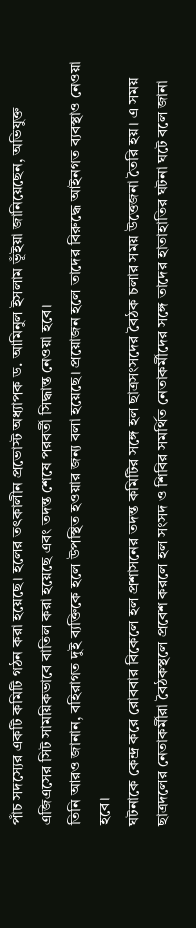পাঁচ সদস্যের একটি কমিটি গঠন করা হয়েছে। হলের তৎকালীন প্রভোস্ট অধ্যাপক ড. আমিনুল ইসলাম ভূঁইয়া জানিয়েছেন, অভিযুক্ত এজিএসের সিট সাময়িকভাবে বাতিল করা হয়েছে এবং তদন্ত শেষে পরবর্তী সিদ্ধান্ত নেওয়া হবে।
তিনি আরও জানান, বহিরাগত দুই ব্যক্তিকে হলে উপস্থিত হওয়ার জন্য বলা হয়েছে। প্রয়োজন হলে তাদের বিরুদ্ধে আইনগত ব্যবস্থাও নেওয়া হবে।
ঘটনাকে কেন্দ্র করে রোববার বিকেলে হল প্রশাসনের তদন্ত কমিটির সঙ্গে হল ছাত্রসংসদের বৈঠক চলার সময় উত্তেজনা তৈরি হয়। এ সময় ছাত্রদলের নেতাকর্মীরা বৈঠকস্থলে প্রবেশ করলে হল সংসদ ও শিবির সমর্থিত নেতাকর্মীদের সঙ্গে তাদের হাতাহাতির ঘটনা ঘটে বলে জানা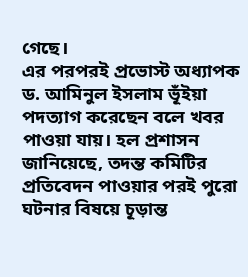গেছে।
এর পরপরই প্রভোস্ট অধ্যাপক ড. আমিনুল ইসলাম ভূঁইয়া পদত্যাগ করেছেন বলে খবর পাওয়া যায়। হল প্রশাসন জানিয়েছে, তদন্ত কমিটির প্রতিবেদন পাওয়ার পরই পুরো ঘটনার বিষয়ে চূড়ান্ত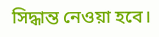সিদ্ধান্ত নেওয়া হবে।